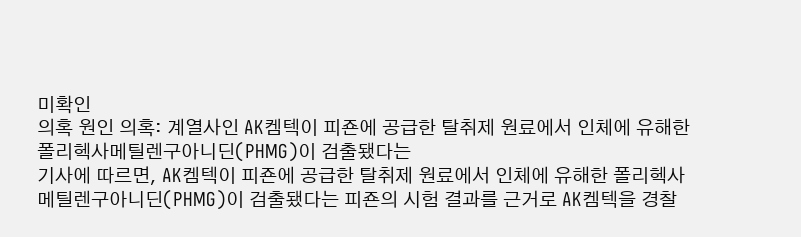미확인
의혹 원인 의혹: 계열사인 AK켐텍이 피죤에 공급한 탈취제 원료에서 인체에 유해한 폴리헥사메틸렌구아니딘(PHMG)이 검출됐다는
기사에 따르면, AK켐텍이 피죤에 공급한 탈취제 원료에서 인체에 유해한 폴리헥사메틸렌구아니딘(PHMG)이 검출됐다는 피죤의 시험 결과를 근거로 AK켐텍을 경찰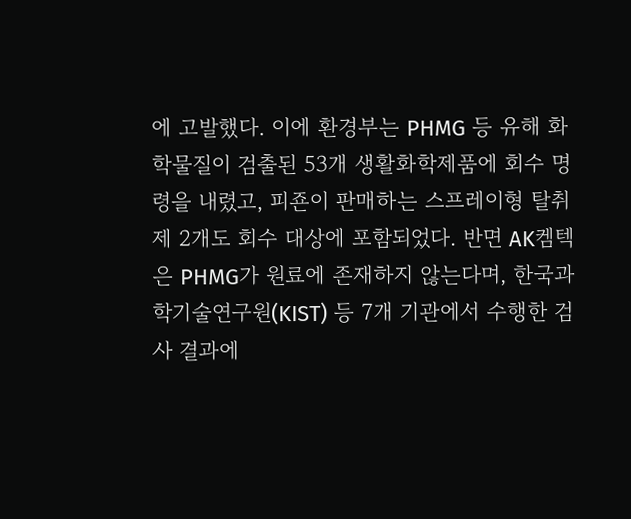에 고발했다. 이에 환경부는 PHMG 등 유해 화학물질이 검출된 53개 생활화학제품에 회수 명령을 내렸고, 피죤이 판매하는 스프레이형 탈취제 2개도 회수 대상에 포함되었다. 반면 AK켐텍은 PHMG가 원료에 존재하지 않는다며, 한국과학기술연구원(KIST) 등 7개 기관에서 수행한 검사 결과에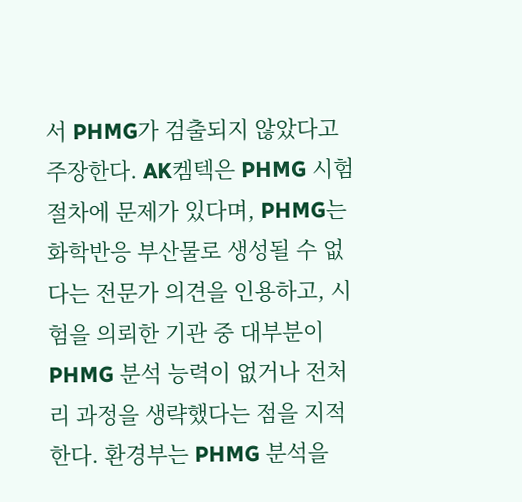서 PHMG가 검출되지 않았다고 주장한다. AK켐텍은 PHMG 시험 절차에 문제가 있다며, PHMG는 화학반응 부산물로 생성될 수 없다는 전문가 의견을 인용하고, 시험을 의뢰한 기관 중 대부분이 PHMG 분석 능력이 없거나 전처리 과정을 생략했다는 점을 지적한다. 환경부는 PHMG 분석을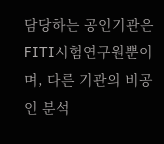담당하는 공인기관은 FITI시험연구원뿐이며, 다른 기관의 비공인 분석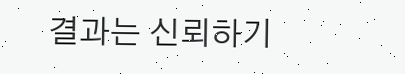결과는 신뢰하기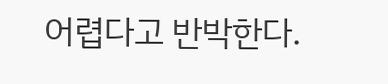어렵다고 반박한다.